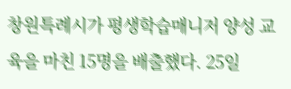창원특례시가 평생학습매니저 양성 교육을 마친 15명을 배출했다. 25일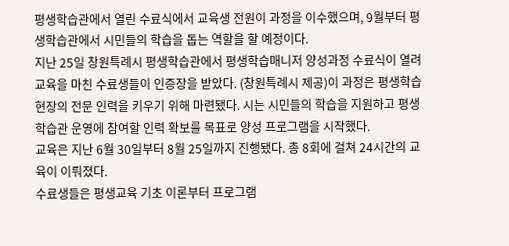평생학습관에서 열린 수료식에서 교육생 전원이 과정을 이수했으며, 9월부터 평생학습관에서 시민들의 학습을 돕는 역할을 할 예정이다.
지난 25일 창원특례시 평생학습관에서 평생학습매니저 양성과정 수료식이 열려 교육을 마친 수료생들이 인증장을 받았다. (창원특례시 제공)이 과정은 평생학습 현장의 전문 인력을 키우기 위해 마련됐다. 시는 시민들의 학습을 지원하고 평생학습관 운영에 참여할 인력 확보를 목표로 양성 프로그램을 시작했다.
교육은 지난 6월 30일부터 8월 25일까지 진행됐다. 총 8회에 걸쳐 24시간의 교육이 이뤄졌다.
수료생들은 평생교육 기초 이론부터 프로그램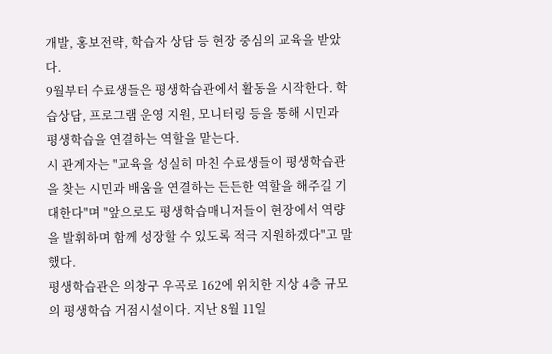개발, 홍보전략, 학습자 상담 등 현장 중심의 교육을 받았다.
9월부터 수료생들은 평생학습관에서 활동을 시작한다. 학습상담, 프로그램 운영 지원, 모니터링 등을 통해 시민과 평생학습을 연결하는 역할을 맡는다.
시 관계자는 "교육을 성실히 마친 수료생들이 평생학습관을 찾는 시민과 배움을 연결하는 든든한 역할을 해주길 기대한다"며 "앞으로도 평생학습매니저들이 현장에서 역량을 발휘하며 함께 성장할 수 있도록 적극 지원하겠다"고 말했다.
평생학습관은 의창구 우곡로 162에 위치한 지상 4층 규모의 평생학습 거점시설이다. 지난 8월 11일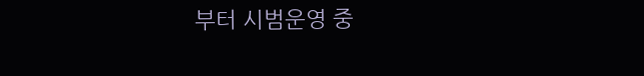부터 시범운영 중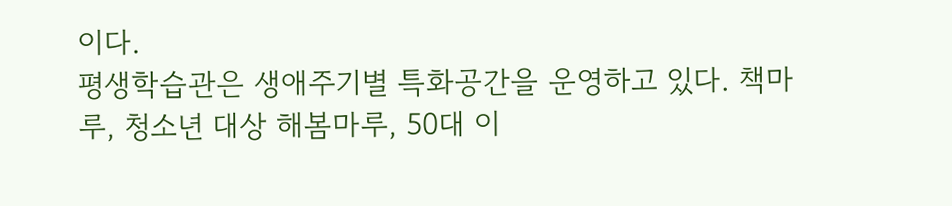이다.
평생학습관은 생애주기별 특화공간을 운영하고 있다. 책마루, 청소년 대상 해봄마루, 50대 이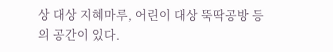상 대상 지혜마루, 어린이 대상 뚝딱공방 등의 공간이 있다.